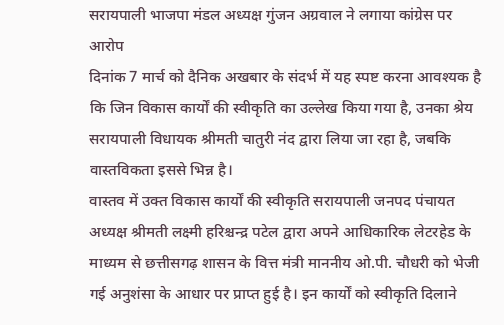सरायपाली भाजपा मंडल अध्यक्ष गुंजन अग्रवाल ने लगाया कांग्रेस पर आरोप
दिनांक 7 मार्च को दैनिक अखबार के संदर्भ में यह स्पष्ट करना आवश्यक है कि जिन विकास कार्यों की स्वीकृति का उल्लेख किया गया है, उनका श्रेय सरायपाली विधायक श्रीमती चातुरी नंद द्वारा लिया जा रहा है, जबकि वास्तविकता इससे भिन्न है।
वास्तव में उक्त विकास कार्यों की स्वीकृति सरायपाली जनपद पंचायत अध्यक्ष श्रीमती लक्ष्मी हरिश्चन्द्र पटेल द्वारा अपने आधिकारिक लेटरहेड के माध्यम से छत्तीसगढ़ शासन के वित्त मंत्री माननीय ओ.पी. चौधरी को भेजी गई अनुशंसा के आधार पर प्राप्त हुई है। इन कार्यों को स्वीकृति दिलाने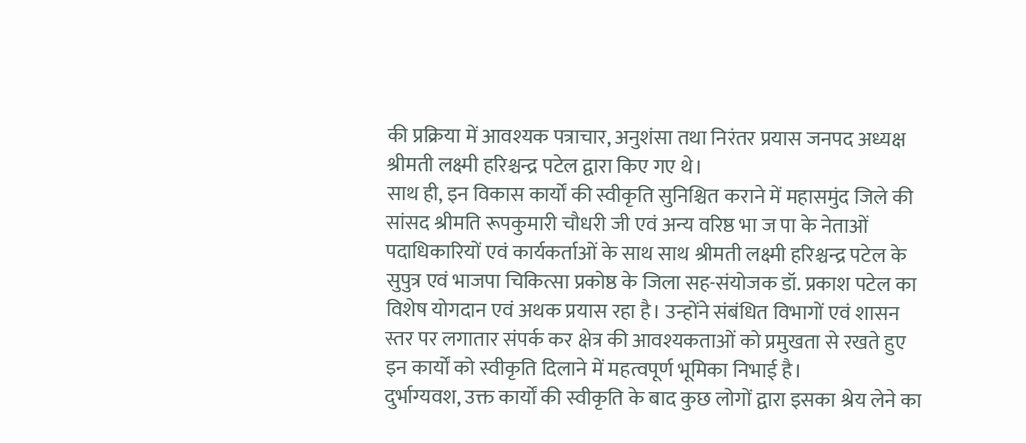की प्रक्रिया में आवश्यक पत्राचार, अनुशंसा तथा निरंतर प्रयास जनपद अध्यक्ष श्रीमती लक्ष्मी हरिश्चन्द्र पटेल द्वारा किए गए थे।
साथ ही, इन विकास कार्यों की स्वीकृति सुनिश्चित कराने में महासमुंद जिले की सांसद श्रीमति रूपकुमारी चौधरी जी एवं अन्य वरिष्ठ भा ज पा के नेताओं पदाधिकारियों एवं कार्यकर्ताओं के साथ साथ श्रीमती लक्ष्मी हरिश्चन्द्र पटेल के सुपुत्र एवं भाजपा चिकित्सा प्रकोष्ठ के जिला सह-संयोजक डॉ. प्रकाश पटेल का विशेष योगदान एवं अथक प्रयास रहा है। उन्होंने संबंधित विभागों एवं शासन स्तर पर लगातार संपर्क कर क्षेत्र की आवश्यकताओं को प्रमुखता से रखते हुए इन कार्यों को स्वीकृति दिलाने में महत्वपूर्ण भूमिका निभाई है।
दुर्भाग्यवश, उक्त कार्यों की स्वीकृति के बाद कुछ लोगों द्वारा इसका श्रेय लेने का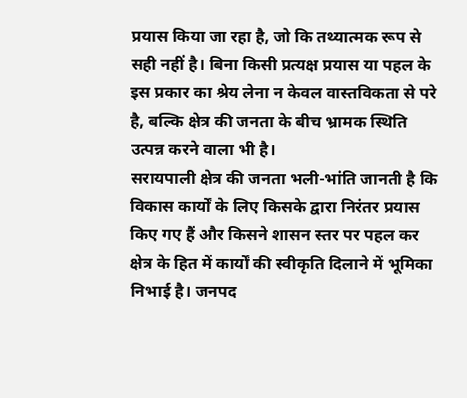प्रयास किया जा रहा है, जो कि तथ्यात्मक रूप से सही नहीं है। बिना किसी प्रत्यक्ष प्रयास या पहल के इस प्रकार का श्रेय लेना न केवल वास्तविकता से परे है, बल्कि क्षेत्र की जनता के बीच भ्रामक स्थिति उत्पन्न करने वाला भी है।
सरायपाली क्षेत्र की जनता भली-भांति जानती है कि विकास कार्यों के लिए किसके द्वारा निरंतर प्रयास किए गए हैं और किसने शासन स्तर पर पहल कर क्षेत्र के हित में कार्यों की स्वीकृति दिलाने में भूमिका निभाई है। जनपद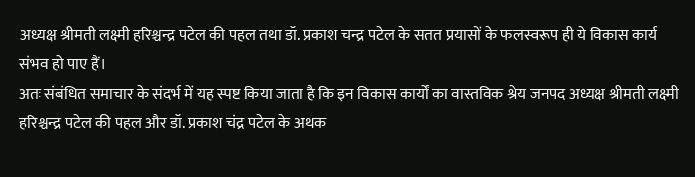अध्यक्ष श्रीमती लक्ष्मी हरिश्चन्द्र पटेल की पहल तथा डॉ. प्रकाश चन्द्र पटेल के सतत प्रयासों के फलस्वरूप ही ये विकास कार्य संभव हो पाए हैं।
अतः संबंधित समाचार के संदर्भ में यह स्पष्ट किया जाता है कि इन विकास कार्यों का वास्तविक श्रेय जनपद अध्यक्ष श्रीमती लक्ष्मी हरिश्चन्द्र पटेल की पहल और डॉ. प्रकाश चंद्र पटेल के अथक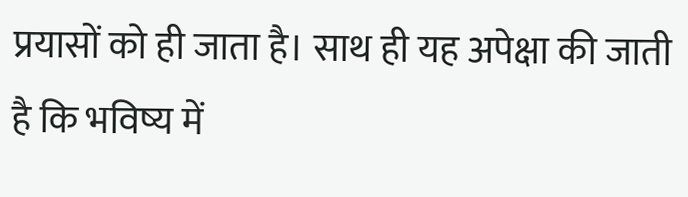प्रयासों को ही जाता है। साथ ही यह अपेक्षा की जाती है कि भविष्य में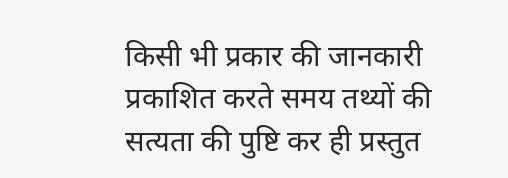किसी भी प्रकार की जानकारी प्रकाशित करते समय तथ्यों की सत्यता की पुष्टि कर ही प्रस्तुत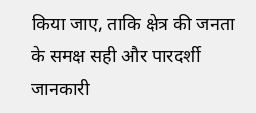किया जाए, ताकि क्षेत्र की जनता के समक्ष सही और पारदर्शी जानकारी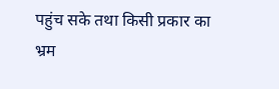पहुंच सके तथा किसी प्रकार का भ्रम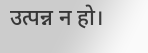उत्पन्न न हो।